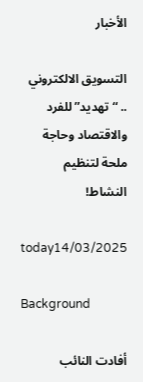الأخبار

التسويق الالكتروني .. “تهديد” للفرد والاقتصاد وحاجة ملحة لتنظيم النشاط!

today14/03/2025

Background

أفادت النائب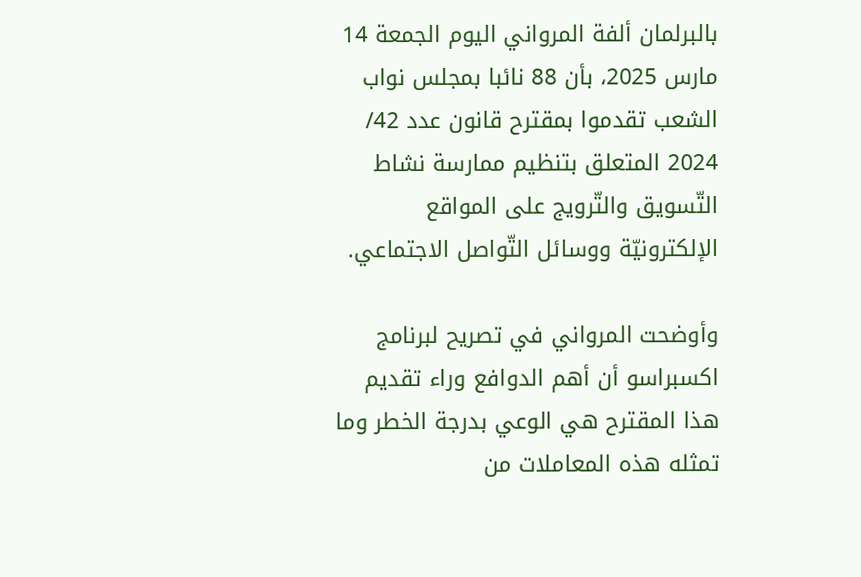بالبرلمان ألفة المرواني اليوم الجمعة 14 مارس 2025، بأن 88 نائبا بمجلس نواب الشعب تقدموا بمقترح قانون عدد 42/ 2024 المتعلق بتنظيم ممارسة نشاط التّسويق والتّرويج على المواقع الإلكترونيّة ووسائل التّواصل الاجتماعي.

وأوضحت المرواني في تصريح لبرنامج اكسبراسو أن أهم الدوافع وراء تقديم هذا المقترح هي الوعي بدرجة الخطر وما تمثله هذه المعاملات من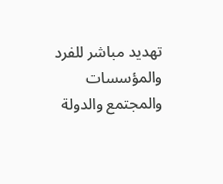تهديد مباشر للفرد والمؤسسات والمجتمع والدولة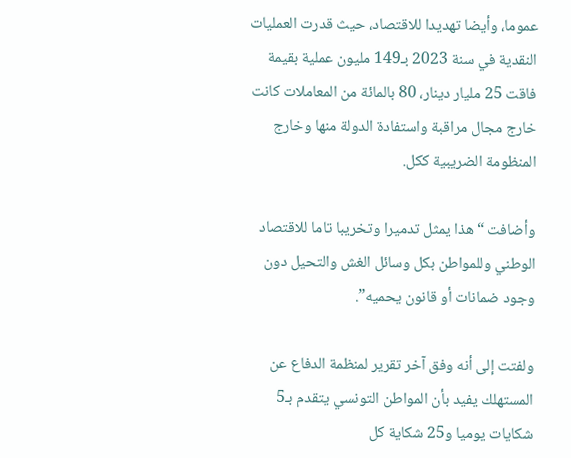عموما، وأيضا تهديدا للاقتصاد، حيث قدرت العمليات النقدية في سنة 2023 بـ149 مليون عملية بقيمة فاقت 25 مليار دينار، 80 بالمائة من المعاملات كانت خارج مجال مراقبة واستفادة الدولة منها وخارج المنظومة الضريبية ككل.

وأضافت “هذا يمثل تدميرا وتخريبا تاما للاقتصاد الوطني وللمواطن بكل وسائل الغش والتحيل دون وجود ضمانات أو قانون يحميه”.

ولفتت إلى أنه وفق آخر تقرير لمنظمة الدفاع عن المستهلك يفيد بأن المواطن التونسي يتقدم بـ5 شكايات يوميا و25 شكاية كل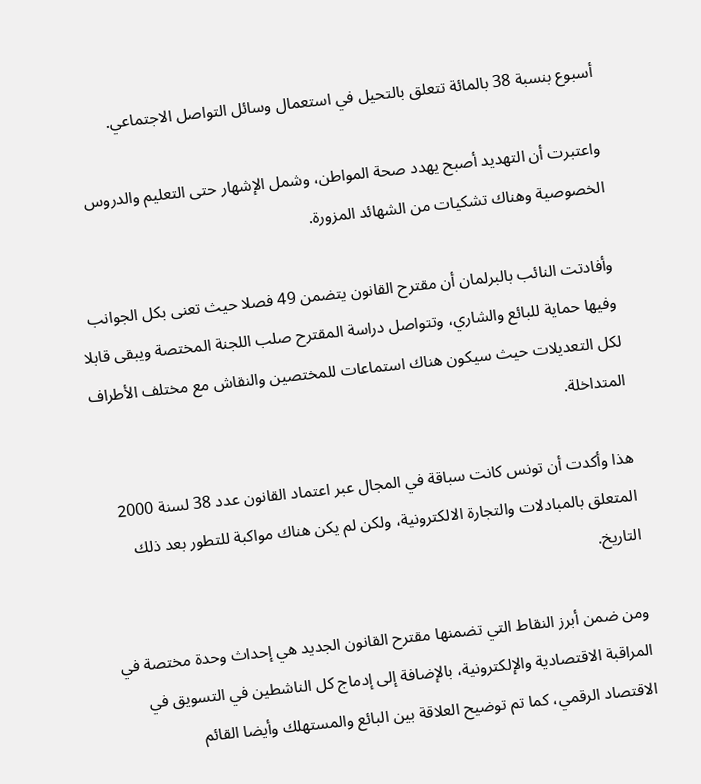أسبوع بنسبة 38 بالمائة تتعلق بالتحيل في استعمال وسائل التواصل الاجتماعي.

واعتبرت أن التهديد أصبح يهدد صحة المواطن، وشمل الإشهار حتى التعليم والدروس الخصوصية وهناك تشكيات من الشهائد المزورة.

وأفادتت النائب بالبرلمان أن مقترح القانون يتضمن 49 فصلا حيث تعنى بكل الجوانب وفيها حماية للبائع والشاري، وتتواصل دراسة المقترح صلب اللجنة المختصة ويبقى قابلا لكل التعديلات حيث سيكون هناك استماعات للمختصين والنقاش مع مختلف الأطراف المتداخلة.

هذا وأكدت أن تونس كانت سباقة في المجال عبر اعتماد القانون عدد 38 لسنة 2000 المتعلق بالمبادلات والتجارة الالكترونية، ولكن لم يكن هناك مواكبة للتطور بعد ذلك التاريخ.

ومن ضمن أبرز النقاط التي تضمنها مقترح القانون الجديد هي إحداث وحدة مختصة في المراقبة الاقتصادية والإلكترونية، بالإضافة إلى إدماج كل الناشطين في التسويق في الاقتصاد الرقمي، كما تم توضيح العلاقة بين البائع والمستهلك وأيضا القائم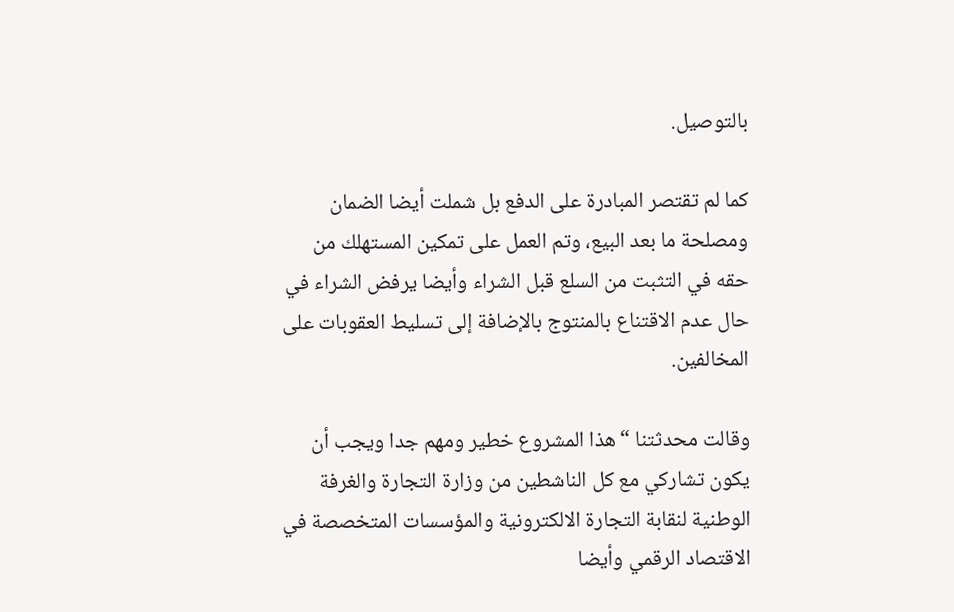بالتوصيل.

كما لم تقتصر المبادرة على الدفع بل شملت أيضا الضمان ومصلحة ما بعد البيع، وتم العمل على تمكين المستهلك من حقه في التثبت من السلع قبل الشراء وأيضا يرفض الشراء في حال عدم الاقتناع بالمنتوج بالإضافة إلى تسليط العقوبات على المخالفين.

وقالت محدثتنا “هذا المشروع خطير ومهم جدا ويجب أن يكون تشاركي مع كل الناشطين من وزارة التجارة والغرفة الوطنية لنقابة التجارة الالكترونية والمؤسسات المتخصصة في الاقتصاد الرقمي وأيضا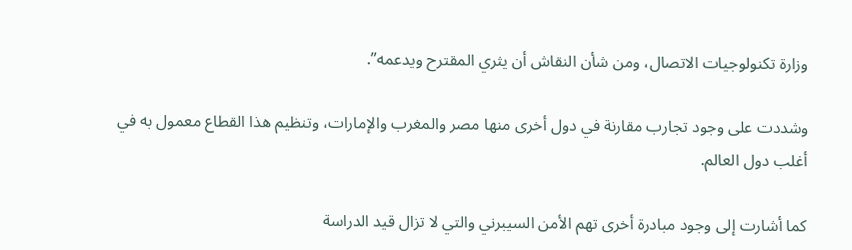وزارة تكنولوجيات الاتصال، ومن شأن النقاش أن يثري المقترح ويدعمه”.

وشددت على وجود تجارب مقارنة في دول أخرى منها مصر والمغرب والإمارات، وتنظيم هذا القطاع معمول به في أغلب دول العالم.

كما أشارت إلى وجود مبادرة أخرى تهم الأمن السيبرني والتي لا تزال قيد الدراسة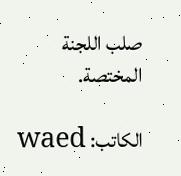صلب اللجنة المختصة.

الكاتب: waed